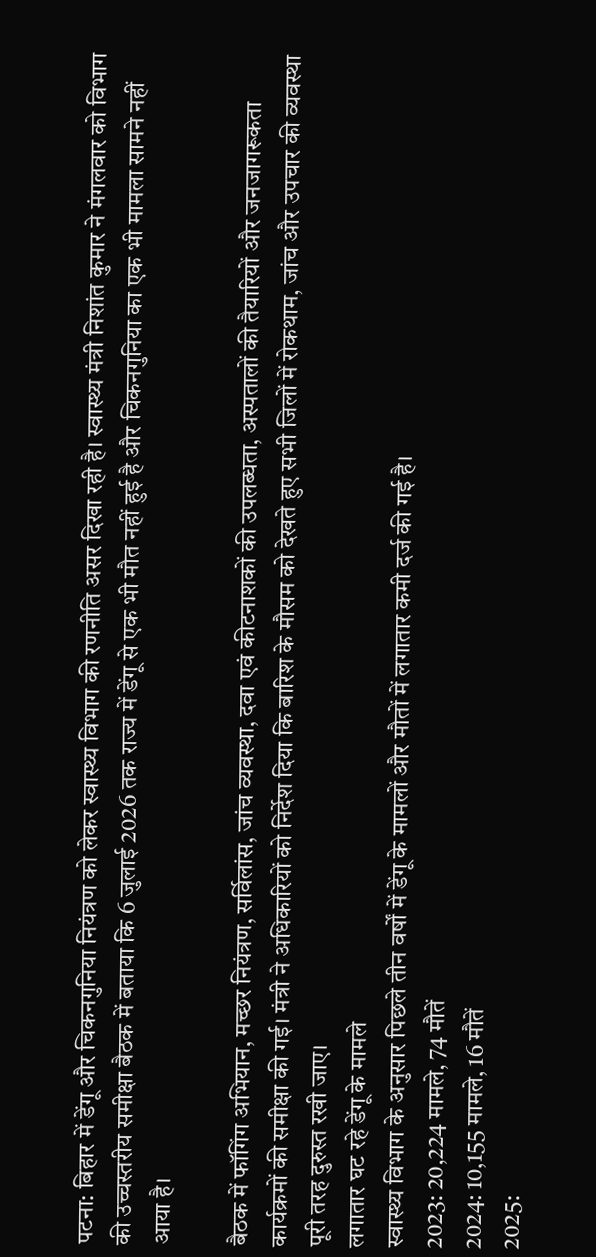पटना: बिहार में डेंगू और चिकनगुनिया नियंत्रण को लेकर स्वास्थ्य विभाग की रणनीति असर दिखा रही है। स्वास्थ्य मंत्री निशांत कुमार ने मंगलवार को विभाग की उच्चस्तरीय समीक्षा बैठक में बताया कि 6 जुलाई 2026 तक राज्य में डेंगू से एक भी मौत नहीं हुई है और चिकनगुनिया का एक भी मामला सामने नहीं आया है।

बैठक में फॉगिंग अभियान, मच्छर नियंत्रण, सर्विलांस, जांच व्यवस्था, दवा एवं कीटनाशकों की उपलब्धता, अस्पतालों की तैयारियों और जनजागरूकता कार्यक्रमों की समीक्षा की गई। मंत्री ने अधिकारियों को निर्देश दिया कि बारिश के मौसम को देखते हुए सभी जिलों में रोकथाम, जांच और उपचार की व्यवस्था पूरी तरह दुरुस्त रखी जाए।
लगातार घट रहे डेंगू के मामले
स्वास्थ्य विभाग के अनुसार पिछले तीन वर्षों में डेंगू के मामलों और मौतों में लगातार कमी दर्ज की गई है।
2023: 20,224 मामले, 74 मौतें
2024: 10,155 मामले, 16 मौतें
2025: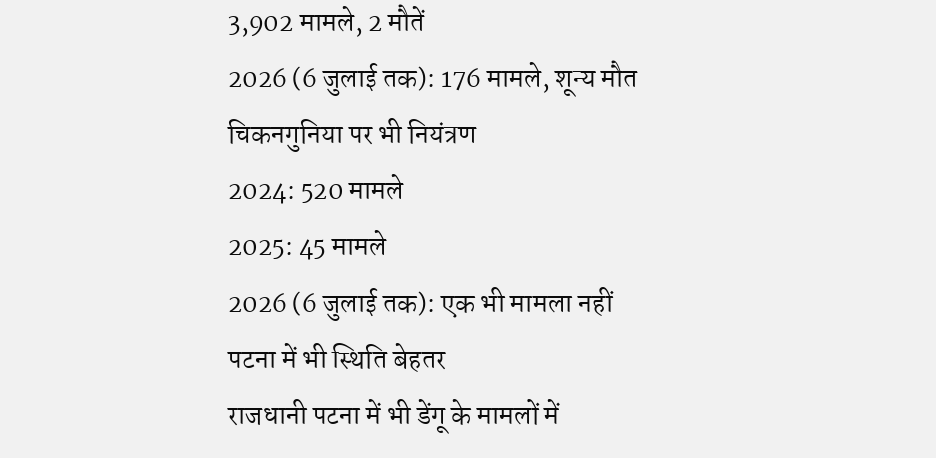3,902 मामले, 2 मौतें
2026 (6 जुलाई तक): 176 मामले, शून्य मौत
चिकनगुनिया पर भी नियंत्रण
2024: 520 मामले
2025: 45 मामले
2026 (6 जुलाई तक): एक भी मामला नहीं
पटना में भी स्थिति बेहतर
राजधानी पटना में भी डेंगू के मामलों में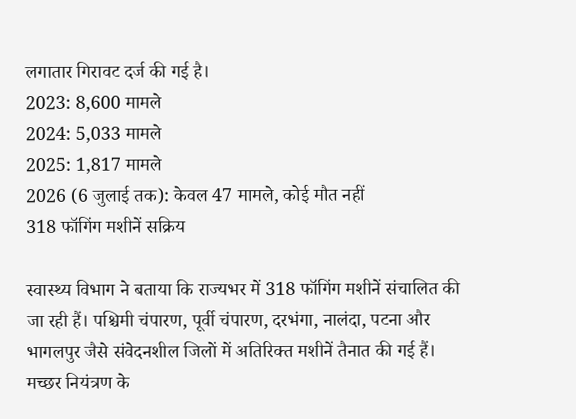लगातार गिरावट दर्ज की गई है।
2023: 8,600 मामले
2024: 5,033 मामले
2025: 1,817 मामले
2026 (6 जुलाई तक): केवल 47 मामले, कोई मौत नहीं
318 फॉगिंग मशीनें सक्रिय

स्वास्थ्य विभाग ने बताया कि राज्यभर में 318 फॉगिंग मशीनें संचालित की जा रही हैं। पश्चिमी चंपारण, पूर्वी चंपारण, दरभंगा, नालंदा, पटना और भागलपुर जैसे संवेदनशील जिलों में अतिरिक्त मशीनें तैनात की गई हैं। मच्छर नियंत्रण के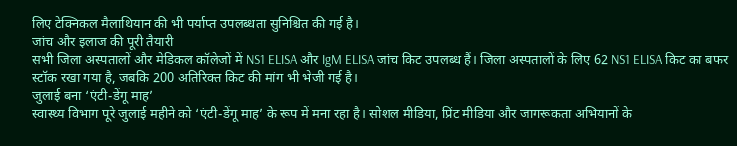लिए टेक्निकल मैलाथियान की भी पर्याप्त उपलब्धता सुनिश्चित की गई है।
जांच और इलाज की पूरी तैयारी
सभी जिला अस्पतालों और मेडिकल कॉलेजों में NS1 ELISA और IgM ELISA जांच किट उपलब्ध हैं। जिला अस्पतालों के लिए 62 NS1 ELISA किट का बफर स्टॉक रखा गया है, जबकि 200 अतिरिक्त किट की मांग भी भेजी गई है।
जुलाई बना ‘एंटी-डेंगू माह’
स्वास्थ्य विभाग पूरे जुलाई महीने को ‘एंटी-डेंगू माह’ के रूप में मना रहा है। सोशल मीडिया, प्रिंट मीडिया और जागरूकता अभियानों के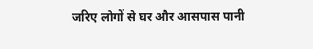जरिए लोगों से घर और आसपास पानी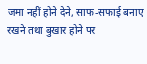जमा नहीं होने देने, साफ-सफाई बनाए रखने तथा बुखार होने पर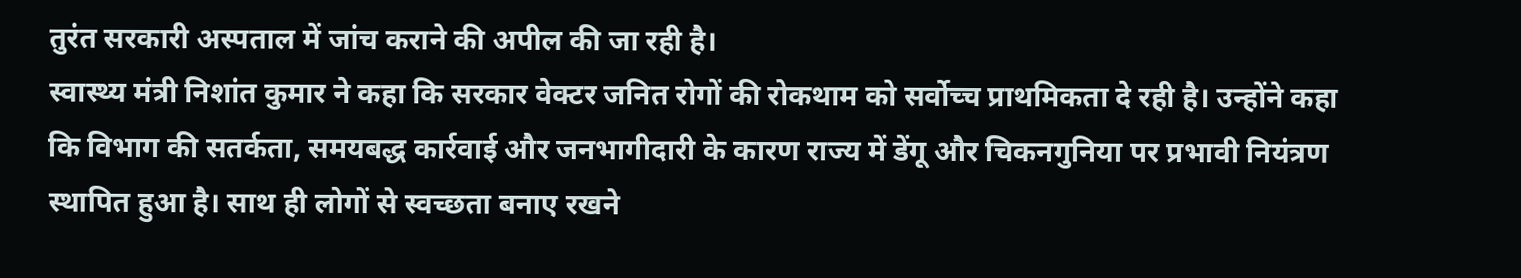तुरंत सरकारी अस्पताल में जांच कराने की अपील की जा रही है।
स्वास्थ्य मंत्री निशांत कुमार ने कहा कि सरकार वेक्टर जनित रोगों की रोकथाम को सर्वोच्च प्राथमिकता दे रही है। उन्होंने कहा कि विभाग की सतर्कता, समयबद्ध कार्रवाई और जनभागीदारी के कारण राज्य में डेंगू और चिकनगुनिया पर प्रभावी नियंत्रण स्थापित हुआ है। साथ ही लोगों से स्वच्छता बनाए रखने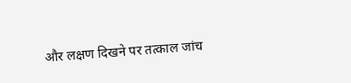और लक्षण दिखने पर तत्काल जांच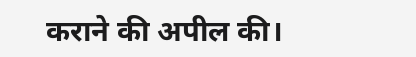कराने की अपील की।